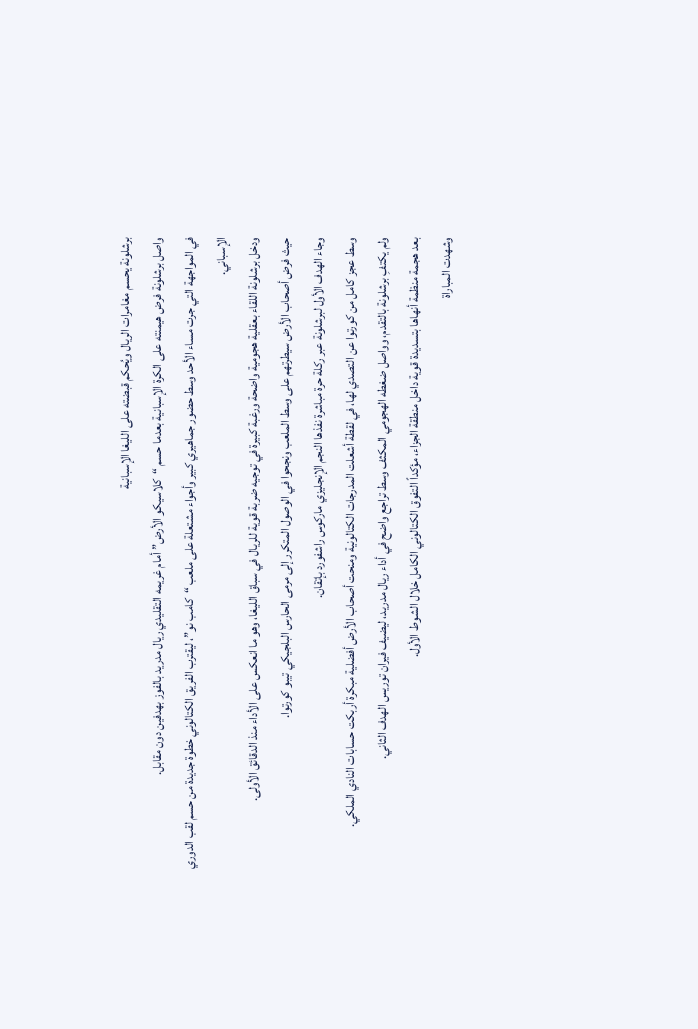برشلونة يحسم مغامرات الريال ويُحكم قبضته على الليغا الإسبانية
واصل برشلونة فرض هيمنته على الكرة الإسبانية بعدما حسم “كلاسيكو الأرض” أمام غريمه التقليدي ريال مدريد بالفوز بهدفين دون مقابل.
في المواجهة التي جرت مساء الأحد وسط حضور جماهيري كبير وأجواء مشتعلة على ملعب “كامب نو”، ليقترب الفريق الكتالوني خطوة جديدة من حسم لقب الدوري الإسباني.
ودخل برشلونة اللقاء بعقلية هجومية واضحة ورغبة كبيرة في توجيه ضربة قوية للريال في سباق الليغا، وهو ما انعكس على الأداء منذ الدقائق الأولى.
حيث فرض أصحاب الأرض سيطرتهم على وسط الملعب ونجحوا في الوصول المتكرر إلى مرمى الحارس البلجيكي تيبو كورتوا.
وجاء الهدف الأول لبرشلونة عبر ركلة حرة مباشرة نفذها النجم الإنجليزي ماركوس راشفورد بإتقان.
وسط عجز كامل من كورتوا عن التصدي لها، في لقطة أشعلت المدرجات الكتالونية ومنحت أصحاب الأرض أفضلية مبكرة أربكت حسابات النادي الملكي.
ولم يكتفِ برشلونة بالتقدم، وواصل ضغطه الهجومي المكثف وسط تراجع واضح في أداء ريال مدريد، ليضيف فيران توريس الهدف الثاني.
بعد هجمة منظمة أنهاها بتسديدة قوية داخل منطقة الجزاء، مؤكداً التفوق الكتالوني الكامل خلال الشوط الأول.
وشهدت المباراة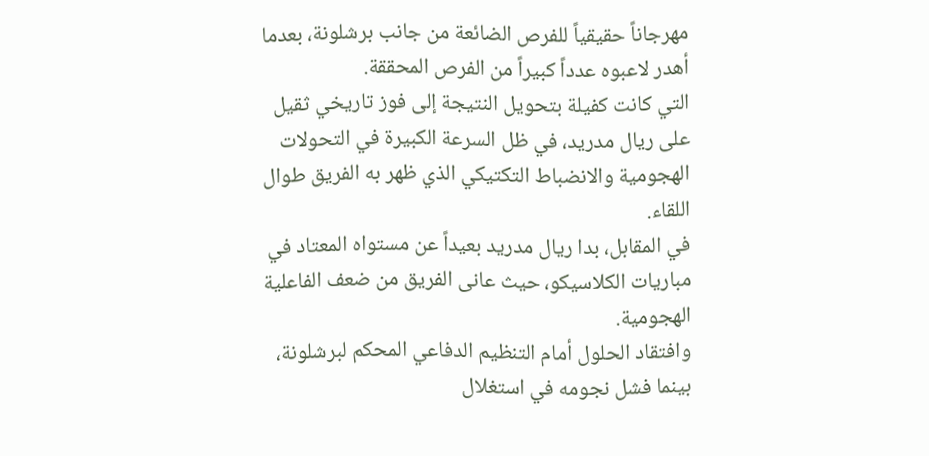مهرجاناً حقيقياً للفرص الضائعة من جانب برشلونة، بعدما أهدر لاعبوه عدداً كبيراً من الفرص المحققة.
التي كانت كفيلة بتحويل النتيجة إلى فوز تاريخي ثقيل على ريال مدريد، في ظل السرعة الكبيرة في التحولات الهجومية والانضباط التكتيكي الذي ظهر به الفريق طوال اللقاء.
في المقابل، بدا ريال مدريد بعيداً عن مستواه المعتاد في مباريات الكلاسيكو، حيث عانى الفريق من ضعف الفاعلية الهجومية.
وافتقاد الحلول أمام التنظيم الدفاعي المحكم لبرشلونة، بينما فشل نجومه في استغلال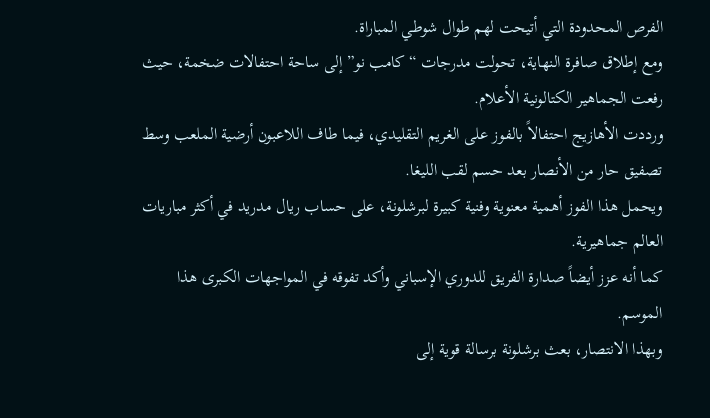الفرص المحدودة التي أتيحت لهم طوال شوطي المباراة.
ومع إطلاق صافرة النهاية، تحولت مدرجات “كامب نو” إلى ساحة احتفالات ضخمة، حيث رفعت الجماهير الكتالونية الأعلام.
ورددت الأهازيج احتفالاً بالفوز على الغريم التقليدي، فيما طاف اللاعبون أرضية الملعب وسط تصفيق حار من الأنصار بعد حسم لقب الليغا.
ويحمل هذا الفوز أهمية معنوية وفنية كبيرة لبرشلونة، على حساب ريال مدريد في أكثر مباريات العالم جماهيرية.
كما أنه عزز أيضاً صدارة الفريق للدوري الإسباني وأكد تفوقه في المواجهات الكبرى هذا الموسم.
وبهذا الانتصار، بعث برشلونة برسالة قوية إلى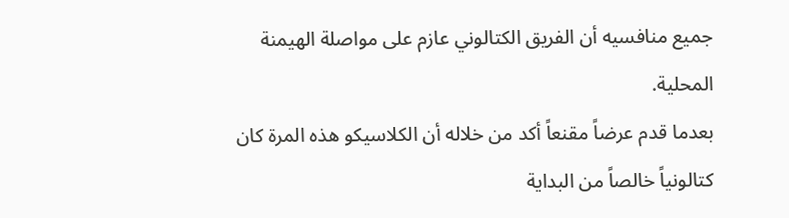جميع منافسيه أن الفريق الكتالوني عازم على مواصلة الهيمنة المحلية.
بعدما قدم عرضاً مقنعاً أكد من خلاله أن الكلاسيكو هذه المرة كان كتالونياً خالصاً من البداية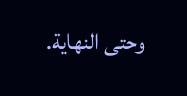وحتى النهاية.